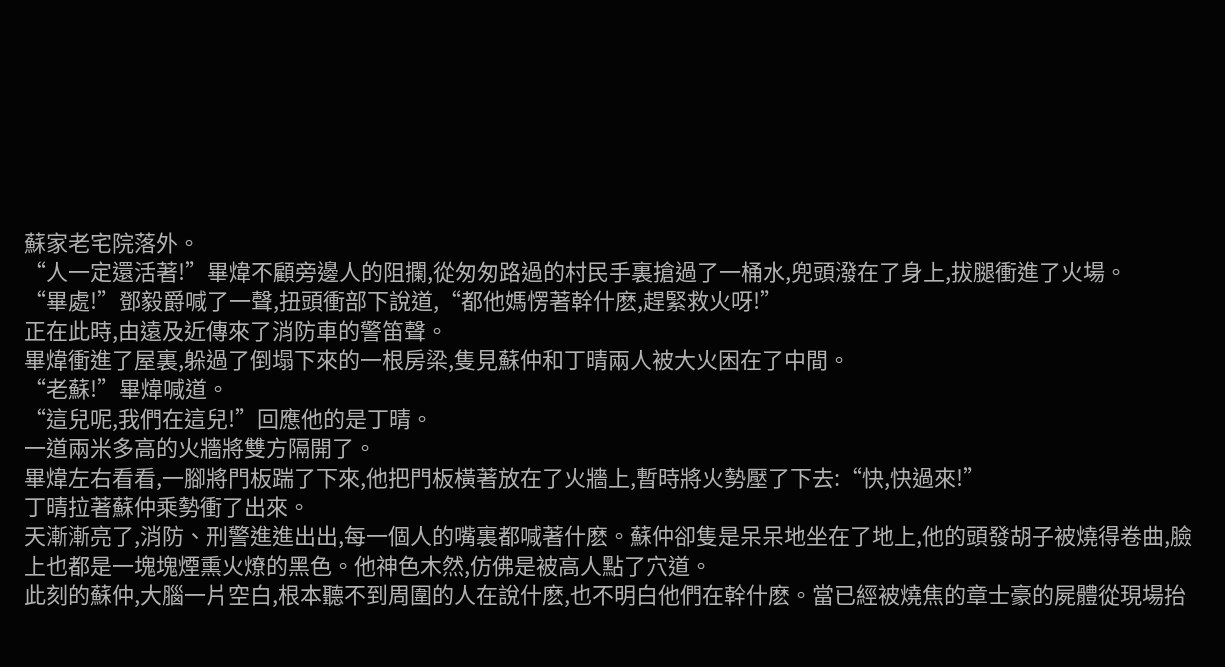蘇家老宅院落外。
“人一定還活著!”畢煒不顧旁邊人的阻攔,從匆匆路過的村民手裏搶過了一桶水,兜頭潑在了身上,拔腿衝進了火場。
“畢處!”鄧毅爵喊了一聲,扭頭衝部下說道,“都他媽愣著幹什麽,趕緊救火呀!”
正在此時,由遠及近傳來了消防車的警笛聲。
畢煒衝進了屋裏,躲過了倒塌下來的一根房梁,隻見蘇仲和丁晴兩人被大火困在了中間。
“老蘇!”畢煒喊道。
“這兒呢,我們在這兒!”回應他的是丁晴。
一道兩米多高的火牆將雙方隔開了。
畢煒左右看看,一腳將門板踹了下來,他把門板橫著放在了火牆上,暫時將火勢壓了下去:“快,快過來!”
丁晴拉著蘇仲乘勢衝了出來。
天漸漸亮了,消防、刑警進進出出,每一個人的嘴裏都喊著什麽。蘇仲卻隻是呆呆地坐在了地上,他的頭發胡子被燒得卷曲,臉上也都是一塊塊煙熏火燎的黑色。他神色木然,仿佛是被高人點了穴道。
此刻的蘇仲,大腦一片空白,根本聽不到周圍的人在說什麽,也不明白他們在幹什麽。當已經被燒焦的章士豪的屍體從現場抬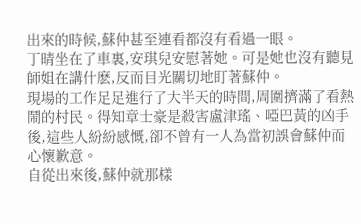出來的時候,蘇仲甚至連看都沒有看過一眼。
丁晴坐在了車裏,安琪兒安慰著她。可是她也沒有聽見師姐在講什麽,反而目光關切地盯著蘇仲。
現場的工作足足進行了大半天的時間,周圍擠滿了看熱鬧的村民。得知章士豪是殺害盧津瑤、啞巴黃的凶手後,這些人紛紛感慨,卻不曾有一人為當初誤會蘇仲而心懷歉意。
自從出來後,蘇仲就那樣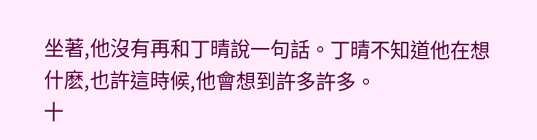坐著,他沒有再和丁晴說一句話。丁晴不知道他在想什麽,也許這時候,他會想到許多許多。
十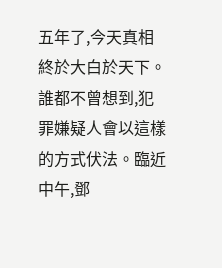五年了,今天真相終於大白於天下。誰都不曾想到,犯罪嫌疑人會以這樣的方式伏法。臨近中午,鄧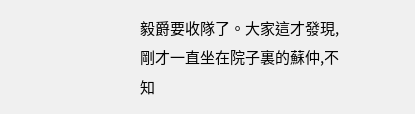毅爵要收隊了。大家這才發現,剛才一直坐在院子裏的蘇仲,不知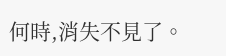何時,消失不見了。